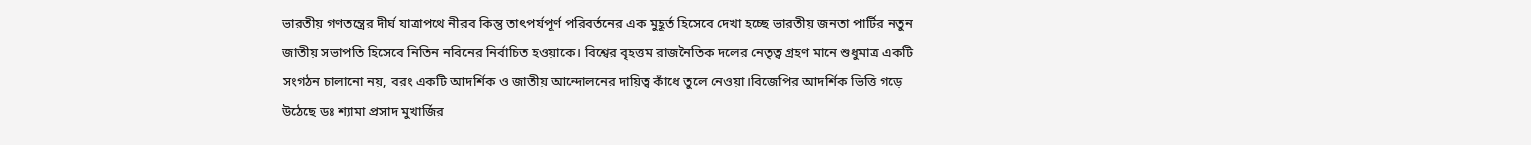ভারতীয় গণতন্ত্রের দীর্ঘ যাত্রাপথে নীরব কিন্তু তাৎপর্যপূর্ণ পরিবর্তনের এক মুহূর্ত হিসেবে দেখা হচ্ছে ভারতীয় জনতা পার্টির নতুন জাতীয় সভাপতি হিসেবে নিতিন নবিনের নির্বাচিত হওয়াকে। বিশ্বের বৃহত্তম রাজনৈতিক দলের নেতৃত্ব গ্রহণ মানে শুধুমাত্র একটি সংগঠন চালানো নয়, বরং একটি আদর্শিক ও জাতীয় আন্দোলনের দায়িত্ব কাঁধে তুলে নেওয়া।বিজেপির আদর্শিক ভিত্তি গড়ে উঠেছে ডঃ শ্যামা প্রসাদ মুখার্জির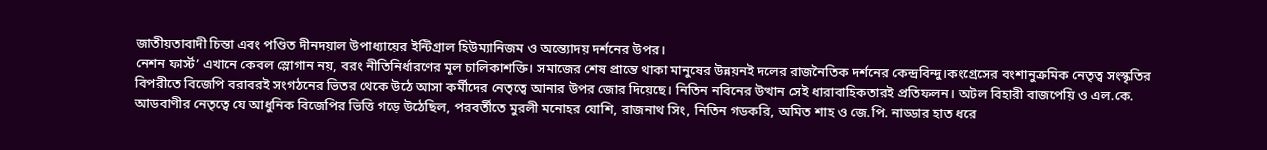জাতীয়তাবাদী চিন্তা এবং পণ্ডিত দীনদয়াল উপাধ্যায়ের ইন্টিগ্রাল হিউম্যানিজম ও অন্ত্যোদয় দর্শনের উপর।
নেশন ফার্স্ট’ এখানে কেবল স্লোগান নয়, বরং নীতিনির্ধারণের মূল চালিকাশক্তি। সমাজের শেষ প্রান্তে থাকা মানুষের উন্নয়নই দলের রাজনৈতিক দর্শনের কেন্দ্রবিন্দু।কংগ্রেসের বংশানুক্রমিক নেতৃত্ব সংস্কৃতির বিপরীতে বিজেপি বরাবরই সংগঠনের ভিতর থেকে উঠে আসা কর্মীদের নেতৃত্বে আনার উপর জোর দিয়েছে। নিতিন নবিনের উত্থান সেই ধারাবাহিকতারই প্রতিফলন। অটল বিহারী বাজপেয়ি ও এল.কে. আডবাণীর নেতৃত্বে যে আধুনিক বিজেপির ভিত্তি গড়ে উঠেছিল, পরবর্তীতে মুরলী মনোহর যোশি, রাজনাথ সিং, নিতিন গডকরি, অমিত শাহ ও জে.পি. নাড্ডার হাত ধরে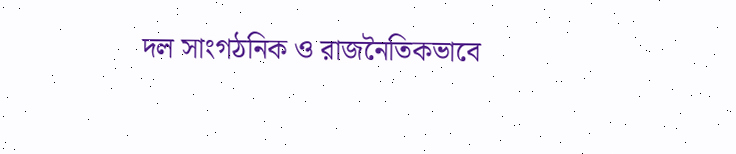দল সাংগঠনিক ও রাজনৈতিকভাবে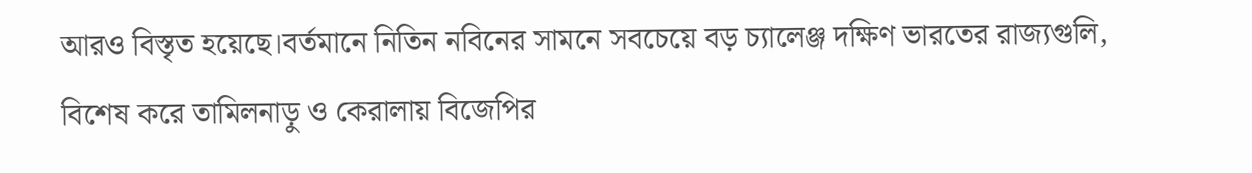আরও বিস্তৃত হয়েছে।বর্তমানে নিতিন নবিনের সামনে সবচেয়ে বড় চ্যালেঞ্জ দক্ষিণ ভারতের রাজ্যগুলি, বিশেষ করে তামিলনাড়ু ও কেরালায় বিজেপির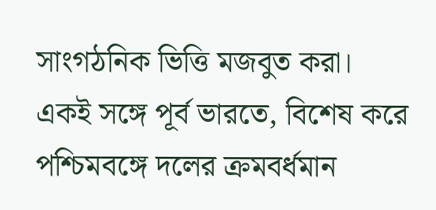সাংগঠনিক ভিত্তি মজবুত করা।
একই সঙ্গে পূর্ব ভারতে, বিশেষ করে পশ্চিমবঙ্গে দলের ক্রমবর্ধমান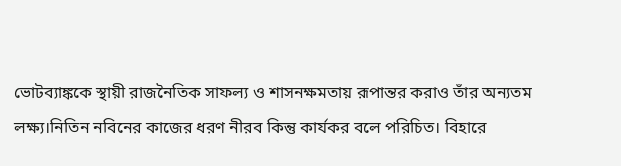ভোটব্যাঙ্ককে স্থায়ী রাজনৈতিক সাফল্য ও শাসনক্ষমতায় রূপান্তর করাও তাঁর অন্যতম লক্ষ্য।নিতিন নবিনের কাজের ধরণ নীরব কিন্তু কার্যকর বলে পরিচিত। বিহারে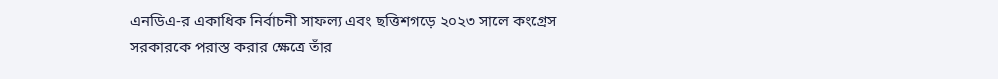এনডিএ-র একাধিক নির্বাচনী সাফল্য এবং ছত্তিশগড়ে ২০২৩ সালে কংগ্রেস সরকারকে পরাস্ত করার ক্ষেত্রে তাঁর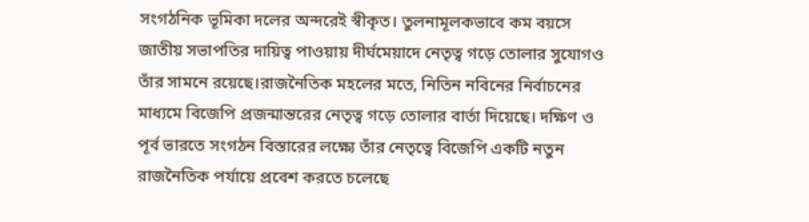সংগঠনিক ভূমিকা দলের অন্দরেই স্বীকৃত। তুলনামূলকভাবে কম বয়সে জাতীয় সভাপতির দায়িত্ব পাওয়ায় দীর্ঘমেয়াদে নেতৃত্ব গড়ে তোলার সুযোগও তাঁর সামনে রয়েছে।রাজনৈতিক মহলের মতে, নিতিন নবিনের নির্বাচনের মাধ্যমে বিজেপি প্রজন্মান্তরের নেতৃত্ব গড়ে তোলার বার্তা দিয়েছে। দক্ষিণ ও পূর্ব ভারতে সংগঠন বিস্তারের লক্ষ্যে তাঁর নেতৃত্বে বিজেপি একটি নতুন রাজনৈতিক পর্যায়ে প্রবেশ করতে চলেছে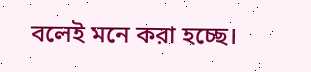বলেই মনে করা হচ্ছে।